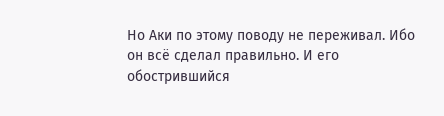Но Аки по этому поводу не переживал. Ибо он всё сделал правильно. И его обострившийся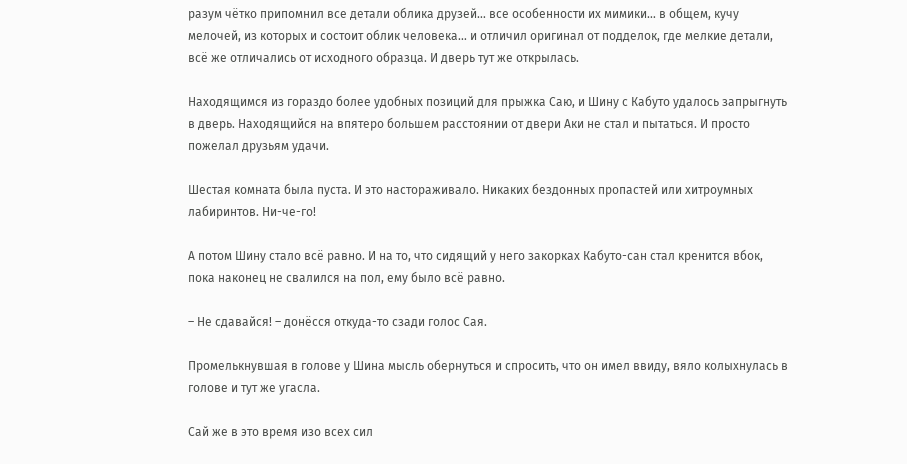разум чётко припомнил все детали облика друзей… все особенности их мимики… в общем, кучу мелочей, из которых и состоит облик человека… и отличил оригинал от подделок, где мелкие детали, всё же отличались от исходного образца. И дверь тут же открылась.

Находящимся из гораздо более удобных позиций для прыжка Саю, и Шину с Кабуто удалось запрыгнуть в дверь. Находящийся на впятеро большем расстоянии от двери Аки не стал и пытаться. И просто пожелал друзьям удачи.

Шестая комната была пуста. И это настораживало. Никаких бездонных пропастей или хитроумных лабиринтов. Ни-че-го!

А потом Шину стало всё равно. И на то, что сидящий у него закорках Кабуто-сан стал кренится вбок, пока наконец не свалился на пол, ему было всё равно.

– Не сдавайся! – донёсся откуда-то сзади голос Сая.

Промелькнувшая в голове у Шина мысль обернуться и спросить, что он имел ввиду, вяло колыхнулась в голове и тут же угасла.

Сай же в это время изо всех сил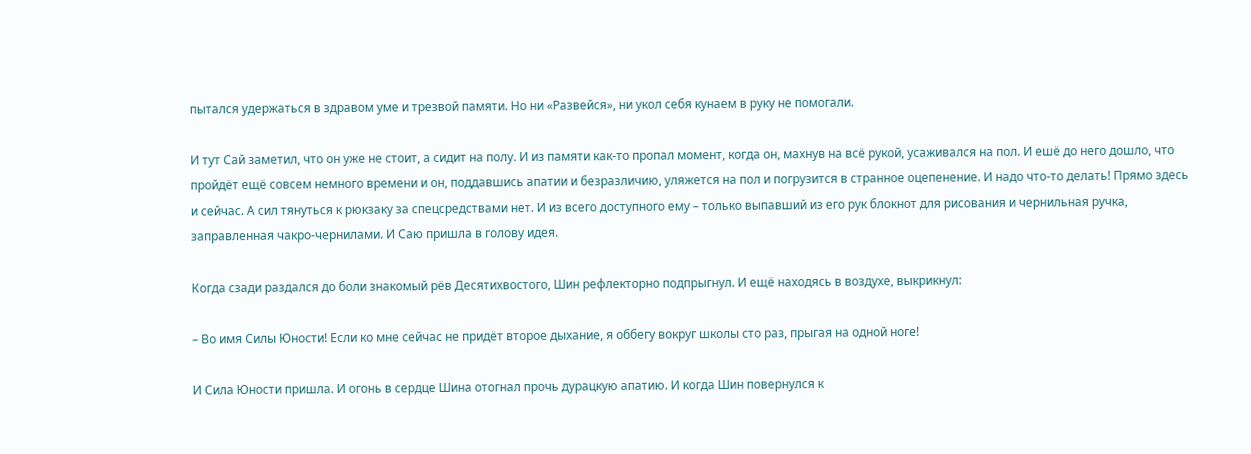пытался удержаться в здравом уме и трезвой памяти. Но ни «Развейся», ни укол себя кунаем в руку не помогали.

И тут Сай заметил, что он уже не стоит, а сидит на полу. И из памяти как-то пропал момент, когда он, махнув на всё рукой, усаживался на пол. И ешё до него дошло, что пройдёт ещё совсем немного времени и он, поддавшись апатии и безразличию, уляжется на пол и погрузится в странное оцепенение. И надо что-то делать! Прямо здесь и сейчас. А сил тянуться к рюкзаку за спецсредствами нет. И из всего доступного ему – только выпавший из его рук блокнот для рисования и чернильная ручка, заправленная чакро-чернилами. И Саю пришла в голову идея.

Когда сзади раздался до боли знакомый рёв Десятихвостого, Шин рефлекторно подпрыгнул. И ещё находясь в воздухе, выкрикнул:

– Во имя Силы Юности! Если ко мне сейчас не придёт второе дыхание, я оббегу вокруг школы сто раз, прыгая на одной ноге!

И Сила Юности пришла. И огонь в сердце Шина отогнал прочь дурацкую апатию. И когда Шин повернулся к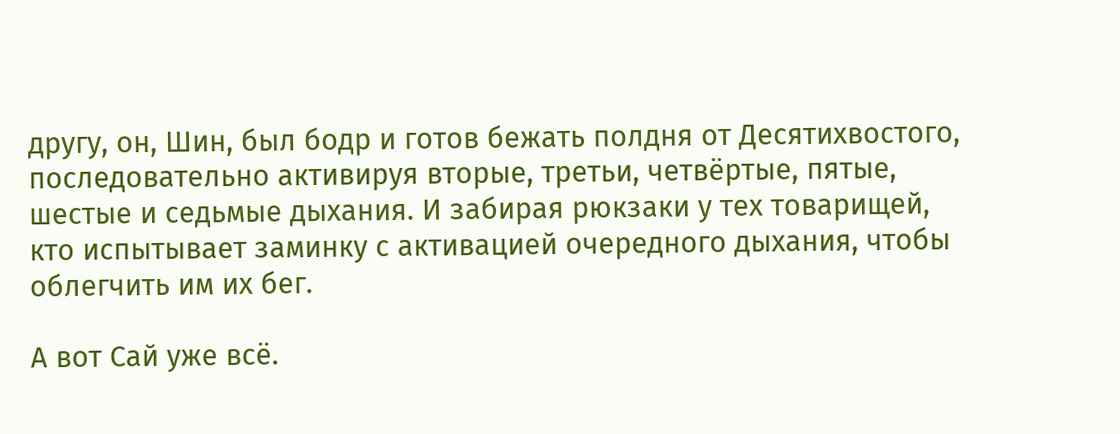другу, он, Шин, был бодр и готов бежать полдня от Десятихвостого, последовательно активируя вторые, третьи, четвёртые, пятые, шестые и седьмые дыхания. И забирая рюкзаки у тех товарищей, кто испытывает заминку с активацией очередного дыхания, чтобы облегчить им их бег.

А вот Сай уже всё.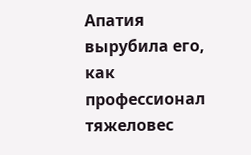Апатия вырубила его, как профессионал тяжеловес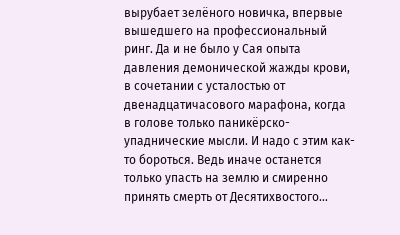вырубает зелёного новичка, впервые вышедшего на профессиональный ринг. Да и не было у Сая опыта давления демонической жажды крови, в сочетании с усталостью от двенадцатичасового марафона, когда в голове только паникёрско-упаднические мысли. И надо с этим как-то бороться. Ведь иначе останется только упасть на землю и смиренно принять смерть от Десятихвостого…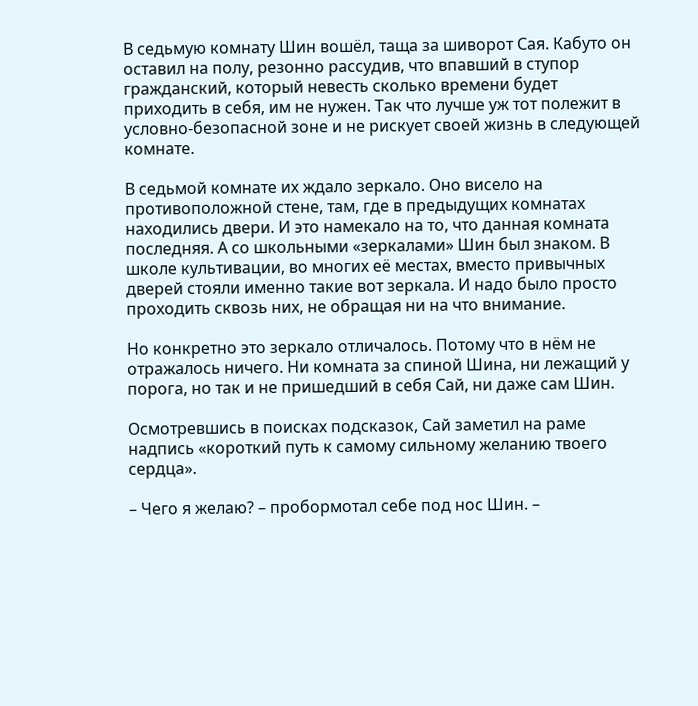В седьмую комнату Шин вошёл, таща за шиворот Сая. Кабуто он оставил на полу, резонно рассудив, что впавший в ступор гражданский, который невесть сколько времени будет приходить в себя, им не нужен. Так что лучше уж тот полежит в условно-безопасной зоне и не рискует своей жизнь в следующей комнате.

В седьмой комнате их ждало зеркало. Оно висело на противоположной стене, там, где в предыдущих комнатах находились двери. И это намекало на то, что данная комната последняя. А со школьными «зеркалами» Шин был знаком. В школе культивации, во многих её местах, вместо привычных дверей стояли именно такие вот зеркала. И надо было просто проходить сквозь них, не обращая ни на что внимание.

Но конкретно это зеркало отличалось. Потому что в нём не отражалось ничего. Ни комната за спиной Шина, ни лежащий у порога, но так и не пришедший в себя Сай, ни даже сам Шин.

Осмотревшись в поисках подсказок, Сай заметил на раме надпись «короткий путь к самому сильному желанию твоего сердца».

– Чего я желаю? – пробормотал себе под нос Шин. –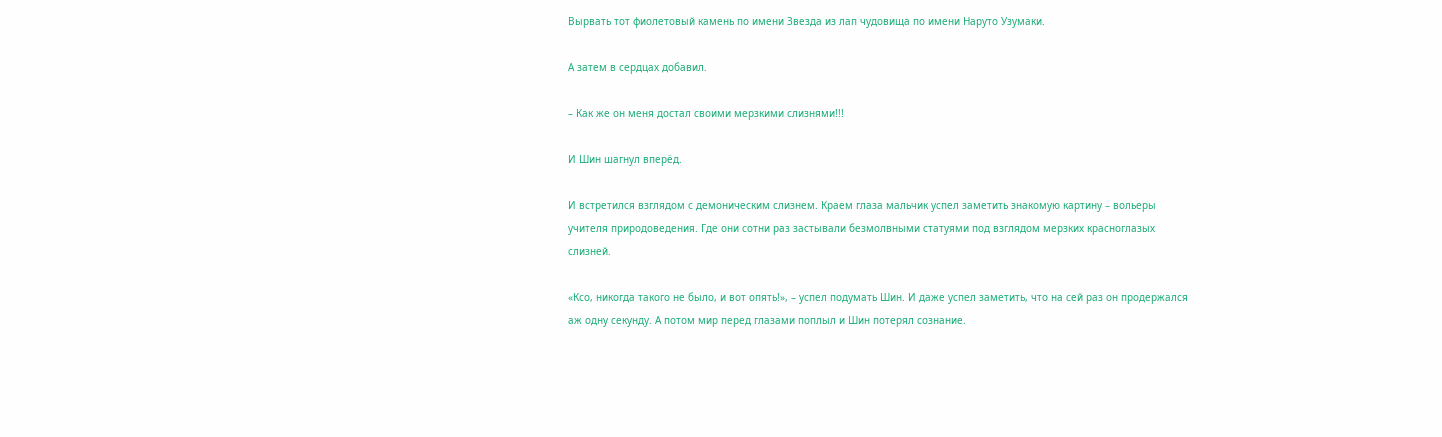Вырвать тот фиолетовый камень по имени Звезда из лап чудовища по имени Наруто Узумаки.

А затем в сердцах добавил.

– Как же он меня достал своими мерзкими слизнями!!!

И Шин шагнул вперёд.

И встретился взглядом с демоническим слизнем. Краем глаза мальчик успел заметить знакомую картину – вольеры учителя природоведения. Где они сотни раз застывали безмолвными статуями под взглядом мерзких красноглазых слизней.

«Ксо, никогда такого не было, и вот опять!», – успел подумать Шин. И даже успел заметить, что на сей раз он продержался аж одну секунду. А потом мир перед глазами поплыл и Шин потерял сознание.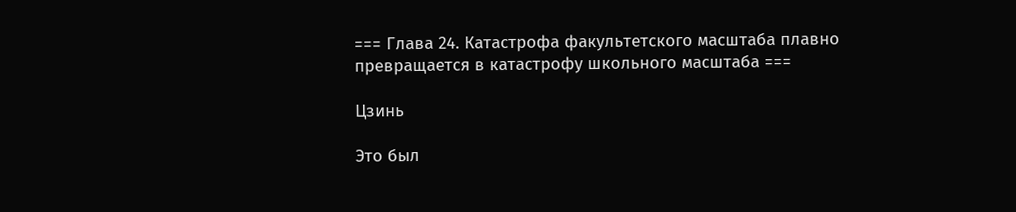=== Глава 24. Катастрофа факультетского масштаба плавно превращается в катастрофу школьного масштаба ===

Цзинь

Это был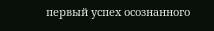первый успех осознанного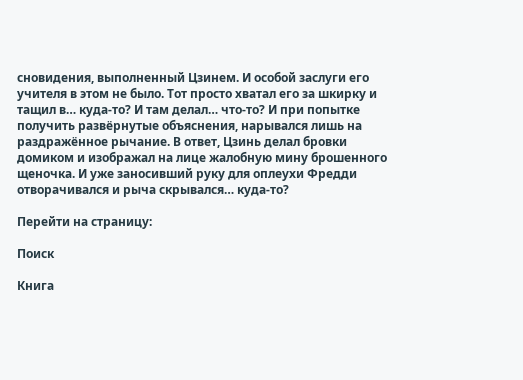сновидения, выполненный Цзинем. И особой заслуги его учителя в этом не было. Тот просто хватал его за шкирку и тащил в… куда-то? И там делал… что-то? И при попытке получить развёрнутые объяснения, нарывался лишь на раздражённое рычание. В ответ, Цзинь делал бровки домиком и изображал на лице жалобную мину брошенного щеночка. И уже заносивший руку для оплеухи Фредди отворачивался и рыча скрывался… куда-то?

Перейти на страницу:

Поиск

Книга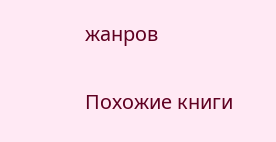жанров

Похожие книги